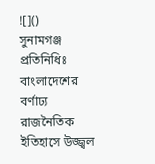![]()
সুনামগঞ্জ প্রতিনিধিঃ
বাংলাদেশের বর্ণাঢ্য রাজনৈতিক ইতিহাসে উজ্জ্বল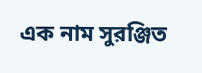এক নাম সুরঞ্জিত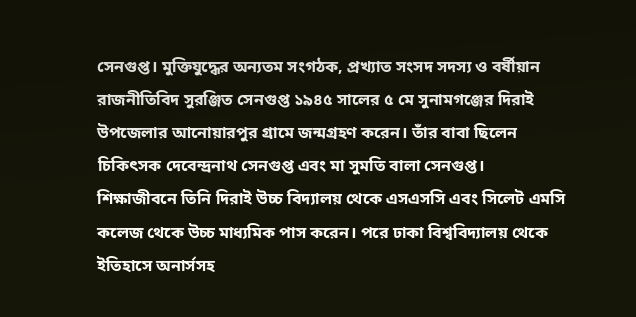সেনগুপ্ত। মুক্তিযুদ্ধের অন্যতম সংগঠক, প্রখ্যাত সংসদ সদস্য ও বর্ষীয়ান রাজনীতিবিদ সুরঞ্জিত সেনগুপ্ত ১৯৪৫ সালের ৫ মে সুনামগঞ্জের দিরাই উপজেলার আনোয়ারপুর গ্রামে জন্মগ্রহণ করেন। তাঁর বাবা ছিলেন চিকিৎসক দেবেন্দ্রনাথ সেনগুপ্ত এবং মা সুমতি বালা সেনগুপ্ত।
শিক্ষাজীবনে তিনি দিরাই উচ্চ বিদ্যালয় থেকে এসএসসি এবং সিলেট এমসি কলেজ থেকে উচ্চ মাধ্যমিক পাস করেন। পরে ঢাকা বিশ্ববিদ্যালয় থেকে ইতিহাসে অনার্সসহ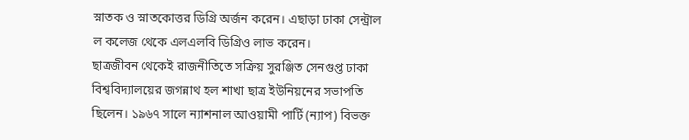স্নাতক ও স্নাতকোত্তর ডিগ্রি অর্জন করেন। এছাড়া ঢাকা সেন্ট্রাল ল কলেজ থেকে এলএলবি ডিগ্রিও লাভ করেন।
ছাত্রজীবন থেকেই রাজনীতিতে সক্রিয় সুরঞ্জিত সেনগুপ্ত ঢাকা বিশ্ববিদ্যালয়ের জগন্নাথ হল শাখা ছাত্র ইউনিয়নের সভাপতি ছিলেন। ১৯৬৭ সালে ন্যাশনাল আওয়ামী পার্টি (ন্যাপ) বিভক্ত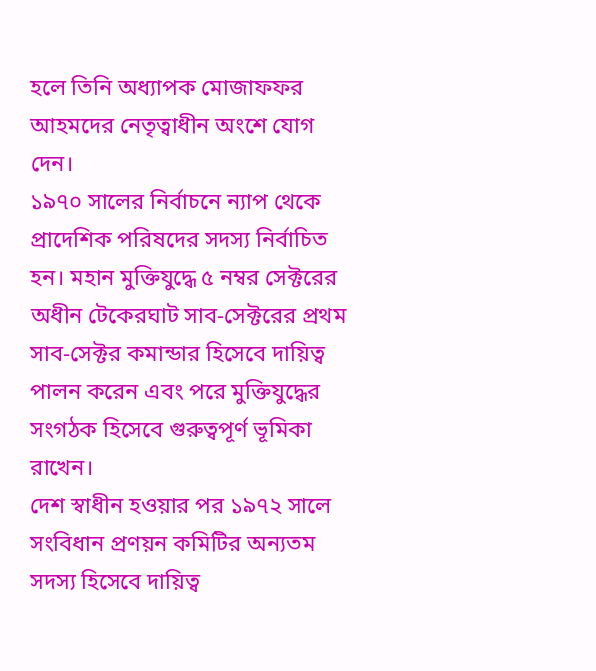হলে তিনি অধ্যাপক মোজাফফর আহমদের নেতৃত্বাধীন অংশে যোগ দেন।
১৯৭০ সালের নির্বাচনে ন্যাপ থেকে প্রাদেশিক পরিষদের সদস্য নির্বাচিত হন। মহান মুক্তিযুদ্ধে ৫ নম্বর সেক্টরের অধীন টেকেরঘাট সাব-সেক্টরের প্রথম সাব-সেক্টর কমান্ডার হিসেবে দায়িত্ব পালন করেন এবং পরে মুক্তিযুদ্ধের সংগঠক হিসেবে গুরুত্বপূর্ণ ভূমিকা রাখেন।
দেশ স্বাধীন হওয়ার পর ১৯৭২ সালে সংবিধান প্রণয়ন কমিটির অন্যতম সদস্য হিসেবে দায়িত্ব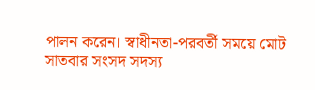পালন করেন। স্বাধীনতা-পরবর্তী সময়ে মোট সাতবার সংসদ সদস্য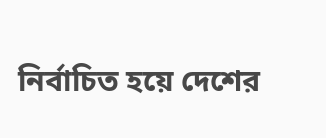নির্বাচিত হয়ে দেশের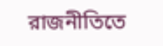রাজনীতিতে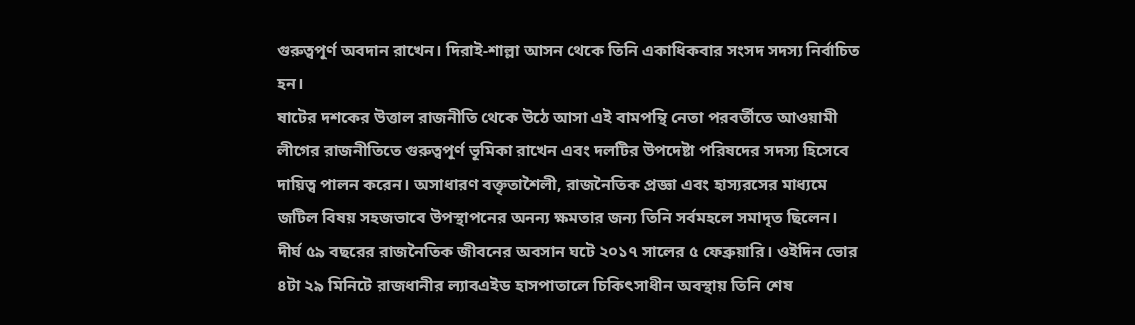গুরুত্বপূর্ণ অবদান রাখেন। দিরাই-শাল্লা আসন থেকে তিনি একাধিকবার সংসদ সদস্য নির্বাচিত হন।
ষাটের দশকের উত্তাল রাজনীতি থেকে উঠে আসা এই বামপন্থি নেতা পরবর্তীতে আওয়ামী লীগের রাজনীতিতে গুরুত্বপূর্ণ ভূমিকা রাখেন এবং দলটির উপদেষ্টা পরিষদের সদস্য হিসেবে দায়িত্ব পালন করেন। অসাধারণ বক্তৃতাশৈলী, রাজনৈতিক প্রজ্ঞা এবং হাস্যরসের মাধ্যমে জটিল বিষয় সহজভাবে উপস্থাপনের অনন্য ক্ষমতার জন্য তিনি সর্বমহলে সমাদৃত ছিলেন।
দীর্ঘ ৫৯ বছরের রাজনৈতিক জীবনের অবসান ঘটে ২০১৭ সালের ৫ ফেব্রুয়ারি। ওইদিন ভোর ৪টা ২৯ মিনিটে রাজধানীর ল্যাবএইড হাসপাতালে চিকিৎসাধীন অবস্থায় তিনি শেষ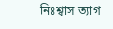নিঃশ্বাস ত্যাগ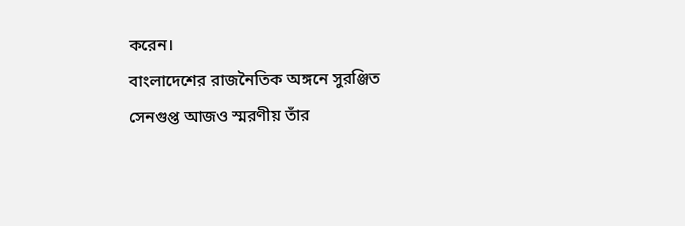করেন।
বাংলাদেশের রাজনৈতিক অঙ্গনে সুরঞ্জিত সেনগুপ্ত আজও স্মরণীয় তাঁর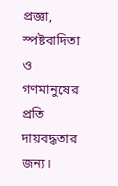প্রজ্ঞা, স্পষ্টবাদিতা ও গণমানুষের প্রতি দায়বদ্ধতার জন্য।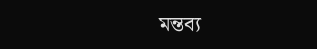মন্তব্য